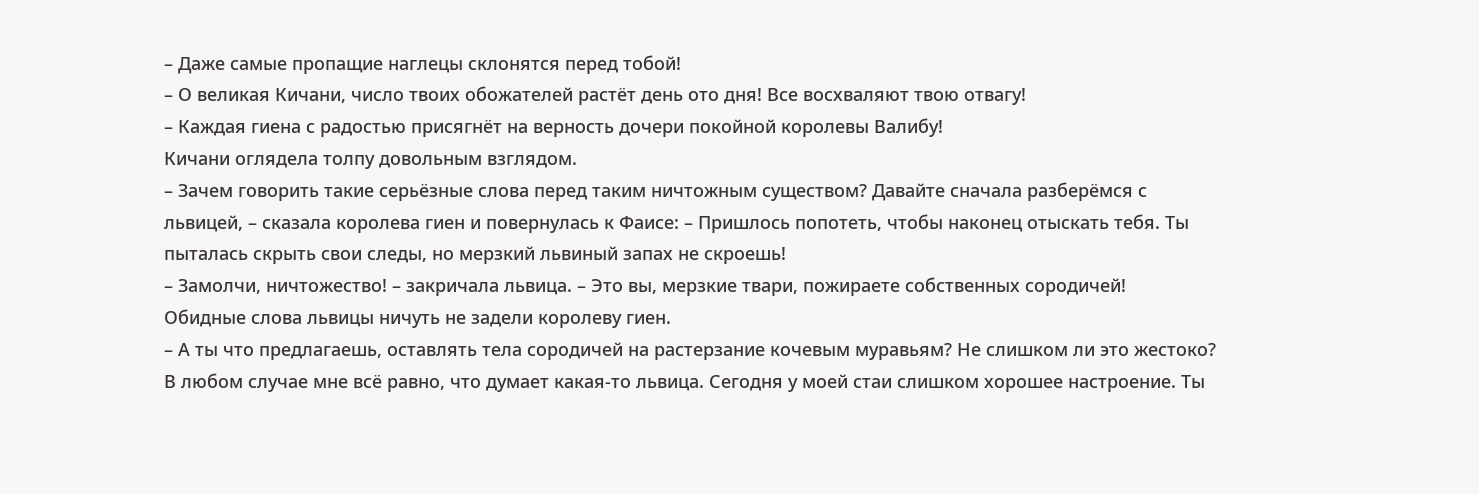– Даже самые пропащие наглецы склонятся перед тобой!
– О великая Кичани, число твоих обожателей растёт день ото дня! Все восхваляют твою отвагу!
– Каждая гиена с радостью присягнёт на верность дочери покойной королевы Валибу!
Кичани оглядела толпу довольным взглядом.
– Зачем говорить такие серьёзные слова перед таким ничтожным существом? Давайте сначала разберёмся с львицей, – сказала королева гиен и повернулась к Фаисе: – Пришлось попотеть, чтобы наконец отыскать тебя. Ты пыталась скрыть свои следы, но мерзкий львиный запах не скроешь!
– Замолчи, ничтожество! – закричала львица. – Это вы, мерзкие твари, пожираете собственных сородичей!
Обидные слова львицы ничуть не задели королеву гиен.
– А ты что предлагаешь, оставлять тела сородичей на растерзание кочевым муравьям? Не слишком ли это жестоко? В любом случае мне всё равно, что думает какая-то львица. Сегодня у моей стаи слишком хорошее настроение. Ты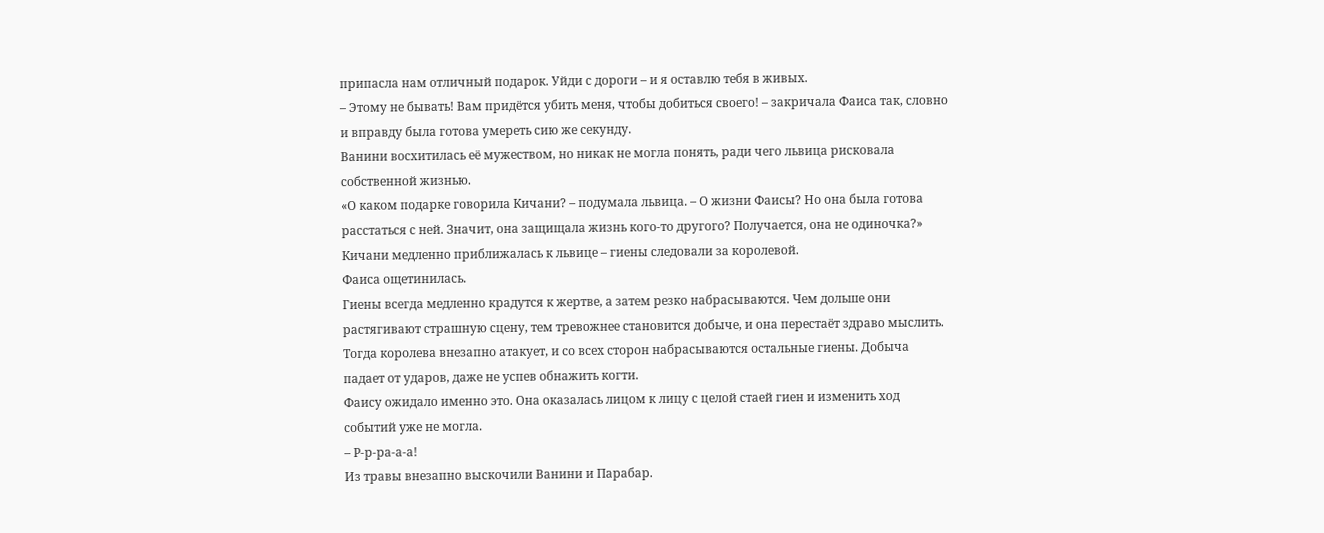припасла нам отличный подарок. Уйди с дороги – и я оставлю тебя в живых.
– Этому не бывать! Вам придётся убить меня, чтобы добиться своего! – закричала Фаиса так, словно и вправду была готова умереть сию же секунду.
Ванини восхитилась её мужеством, но никак не могла понять, ради чего львица рисковала собственной жизнью.
«О каком подарке говорила Кичани? – подумала львица. – О жизни Фаисы? Но она была готова расстаться с ней. Значит, она защищала жизнь кого-то другого? Получается, она не одиночка?»
Кичани медленно приближалась к львице – гиены следовали за королевой.
Фаиса ощетинилась.
Гиены всегда медленно крадутся к жертве, а затем резко набрасываются. Чем дольше они растягивают страшную сцену, тем тревожнее становится добыче, и она перестаёт здраво мыслить. Тогда королева внезапно атакует, и со всех сторон набрасываются остальные гиены. Добыча падает от ударов, даже не успев обнажить когти.
Фаису ожидало именно это. Она оказалась лицом к лицу с целой стаей гиен и изменить ход событий уже не могла.
– Р-р-ра-а-а!
Из травы внезапно выскочили Ванини и Парабар.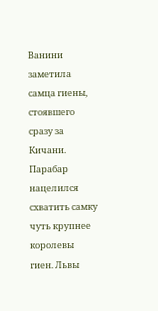Ванини заметила самца гиены, стоявшего сразу за Кичани.
Парабар нацелился схватить самку чуть крупнее королевы гиен. Львы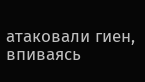атаковали гиен, впиваясь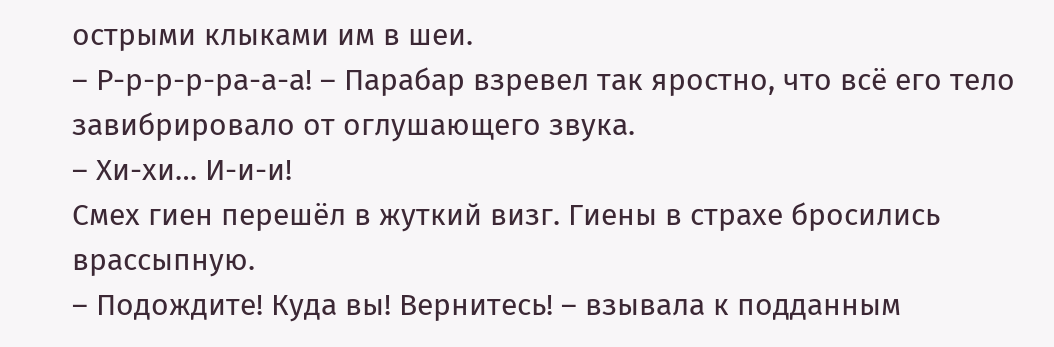острыми клыками им в шеи.
– Р-р-р-р-ра-а-а! – Парабар взревел так яростно, что всё его тело завибрировало от оглушающего звука.
– Хи-хи… И-и-и!
Смех гиен перешёл в жуткий визг. Гиены в страхе бросились врассыпную.
– Подождите! Куда вы! Вернитесь! – взывала к подданным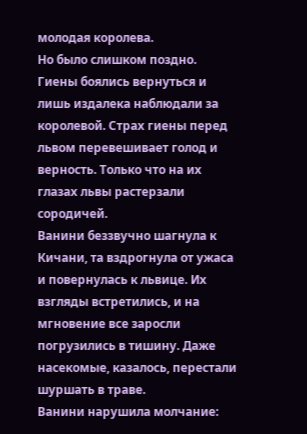молодая королева.
Но было слишком поздно.
Гиены боялись вернуться и лишь издалека наблюдали за королевой. Страх гиены перед львом перевешивает голод и верность. Только что на их глазах львы растерзали сородичей.
Ванини беззвучно шагнула к Кичани, та вздрогнула от ужаса и повернулась к львице. Их взгляды встретились, и на мгновение все заросли погрузились в тишину. Даже насекомые, казалось, перестали шуршать в траве.
Ванини нарушила молчание: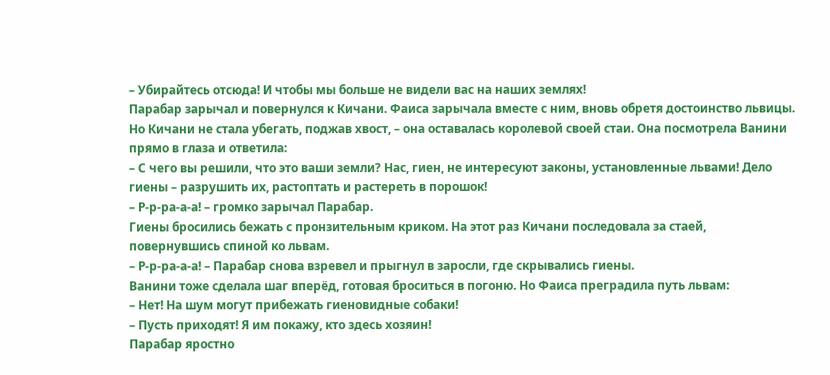– Убирайтесь отсюда! И чтобы мы больше не видели вас на наших землях!
Парабар зарычал и повернулся к Кичани. Фаиса зарычала вместе с ним, вновь обретя достоинство львицы.
Но Кичани не стала убегать, поджав хвост, – она оставалась королевой своей стаи. Она посмотрела Ванини прямо в глаза и ответила:
– С чего вы решили, что это ваши земли? Нас, гиен, не интересуют законы, установленные львами! Дело гиены – разрушить их, растоптать и растереть в порошок!
– Р-р-ра-а-а! – громко зарычал Парабар.
Гиены бросились бежать с пронзительным криком. На этот раз Кичани последовала за стаей, повернувшись спиной ко львам.
– Р-р-ра-а-а! – Парабар снова взревел и прыгнул в заросли, где скрывались гиены.
Ванини тоже сделала шаг вперёд, готовая броситься в погоню. Но Фаиса преградила путь львам:
– Нет! На шум могут прибежать гиеновидные собаки!
– Пусть приходят! Я им покажу, кто здесь хозяин!
Парабар яростно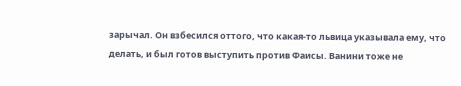зарычал. Он взбесился оттого, что какая-то львица указывала ему, что делать, и был готов выступить против Фаисы. Ванини тоже не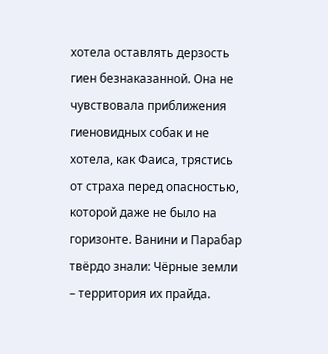хотела оставлять дерзость гиен безнаказанной. Она не чувствовала приближения гиеновидных собак и не хотела, как Фаиса, трястись от страха перед опасностью, которой даже не было на горизонте. Ванини и Парабар твёрдо знали: Чёрные земли – территория их прайда.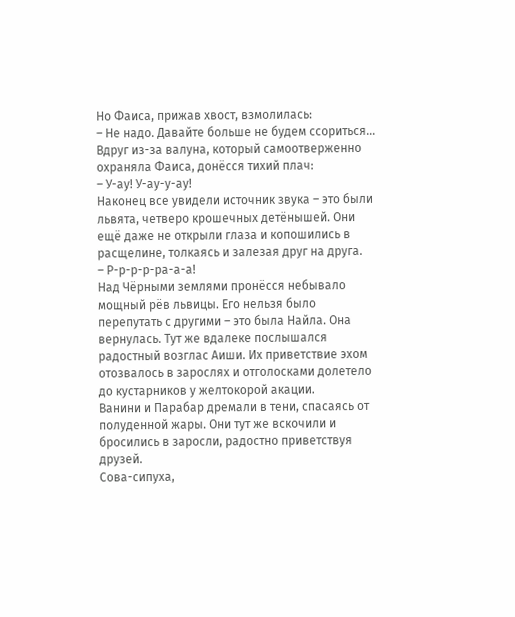Но Фаиса, прижав хвост, взмолилась:
– Не надо. Давайте больше не будем ссориться…
Вдруг из-за валуна, который самоотверженно охраняла Фаиса, донёсся тихий плач:
– У-ау! У-ау-у-ау!
Наконец все увидели источник звука – это были львята, четверо крошечных детёнышей. Они ещё даже не открыли глаза и копошились в расщелине, толкаясь и залезая друг на друга.
– Р-р-р-р-ра-а-а!
Над Чёрными землями пронёсся небывало мощный рёв львицы. Его нельзя было перепутать с другими – это была Найла. Она вернулась. Тут же вдалеке послышался радостный возглас Аиши. Их приветствие эхом отозвалось в зарослях и отголосками долетело до кустарников у желтокорой акации.
Ванини и Парабар дремали в тени, спасаясь от полуденной жары. Они тут же вскочили и бросились в заросли, радостно приветствуя друзей.
Сова-сипуха,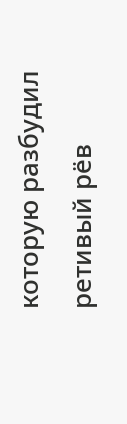которую разбудил ретивый рёв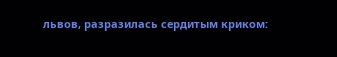львов, разразилась сердитым криком: